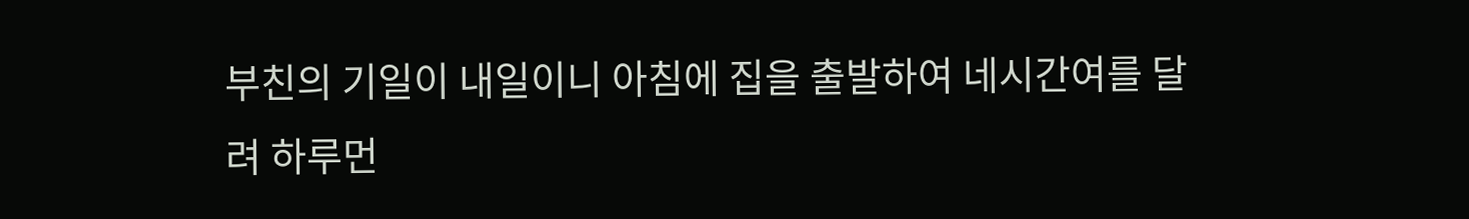부친의 기일이 내일이니 아침에 집을 출발하여 네시간여를 달려 하루먼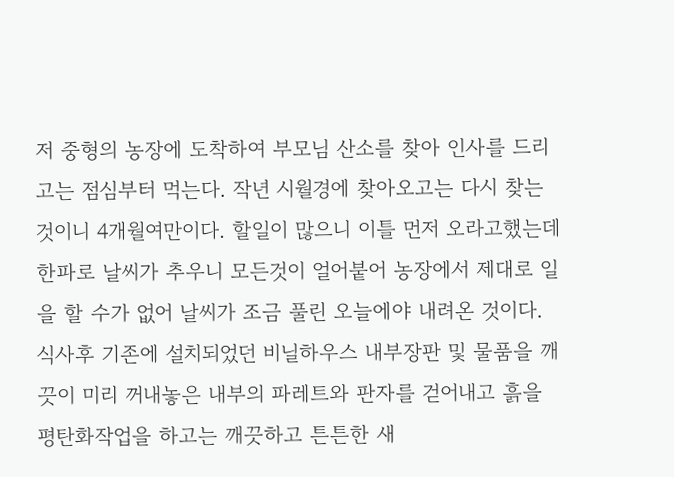저 중형의 농장에 도착하여 부모님 산소를 찾아 인사를 드리고는 점심부터 먹는다. 작년 시월경에 찾아오고는 다시 찾는 것이니 4개월여만이다. 할일이 많으니 이틀 먼저 오라고했는데 한파로 날씨가 추우니 모든것이 얼어붙어 농장에서 제대로 일을 할 수가 없어 날씨가 조금 풀린 오늘에야 내려온 것이다. 식사후 기존에 설치되었던 비닐하우스 내부장판 및 물품을 깨끗이 미리 꺼내놓은 내부의 파레트와 판자를 걷어내고 흙을 평탄화작업을 하고는 깨끗하고 튼튼한 새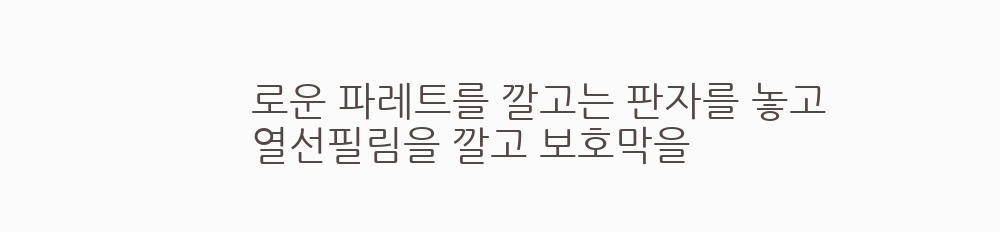로운 파레트를 깔고는 판자를 놓고 열선필림을 깔고 보호막을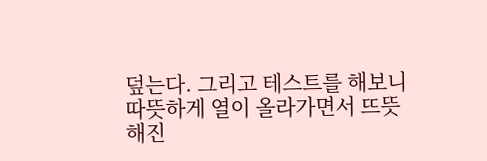덮는다. 그리고 테스트를 해보니 따뜻하게 열이 올라가면서 뜨뜻해진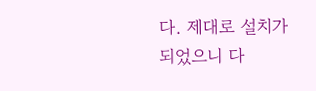다. 제대로 설치가 되었으니 다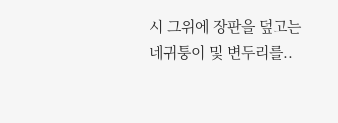시 그위에 장판을 덮고는 네귀퉁이 및 변두리를..